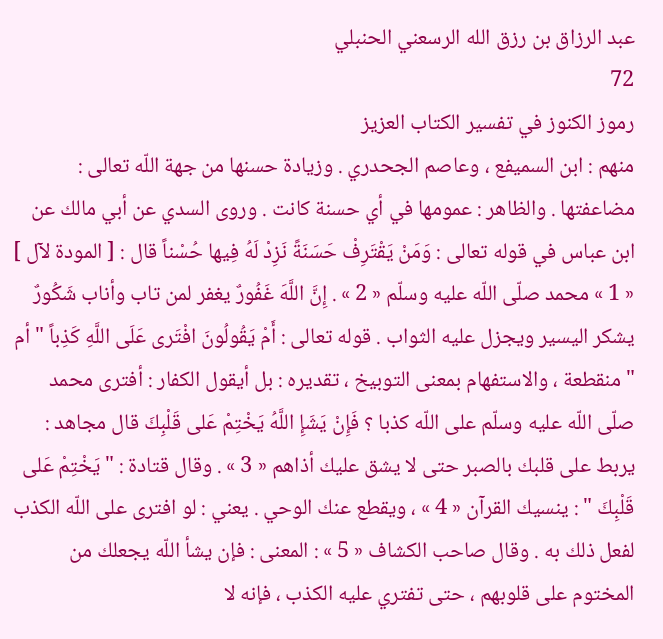عبد الرزاق بن رزق الله الرسعني الحنبلي
72
رموز الكنوز في تفسير الكتاب العزيز
منهم : ابن السميفع ، وعاصم الجحدري . وزيادة حسنها من جهة اللّه تعالى : مضاعفتها . والظاهر : عمومها في أي حسنة كانت . وروى السدي عن أبي مالك عن ابن عباس في قوله تعالى : وَمَنْ يَقْتَرِفْ حَسَنَةً نَزِدْ لَهُ فِيها حُسْناً قال : [ المودة لآل ] « 1 » محمد صلّى اللّه عليه وسلّم « 2 » . إِنَّ اللَّهَ غَفُورٌ يغفر لمن تاب وأناب شَكُورٌ يشكر اليسير ويجزل عليه الثواب . قوله تعالى : أَمْ يَقُولُونَ افْتَرى عَلَى اللَّهِ كَذِباً " أم " منقطعة ، والاستفهام بمعنى التوبيخ ، تقديره : بل أيقول الكفار : أفترى محمد صلّى اللّه عليه وسلّم على اللّه كذبا ؟ فَإِنْ يَشَإِ اللَّهُ يَخْتِمْ عَلى قَلْبِكَ قال مجاهد : يربط على قلبك بالصبر حتى لا يشق عليك أذاهم « 3 » . وقال قتادة : " يَخْتِمْ عَلى قَلْبِكَ " : ينسيك القرآن « 4 » ، ويقطع عنك الوحي . يعني : لو افترى على اللّه الكذب لفعل ذلك به . وقال صاحب الكشاف « 5 » : المعنى : فإن يشأ اللّه يجعلك من المختوم على قلوبهم ، حتى تفتري عليه الكذب ، فإنه لا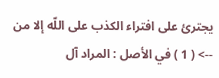يجترئ على افتراء الكذب على اللّه إلا من
--> ( 1 ) في الأصل : المراد آل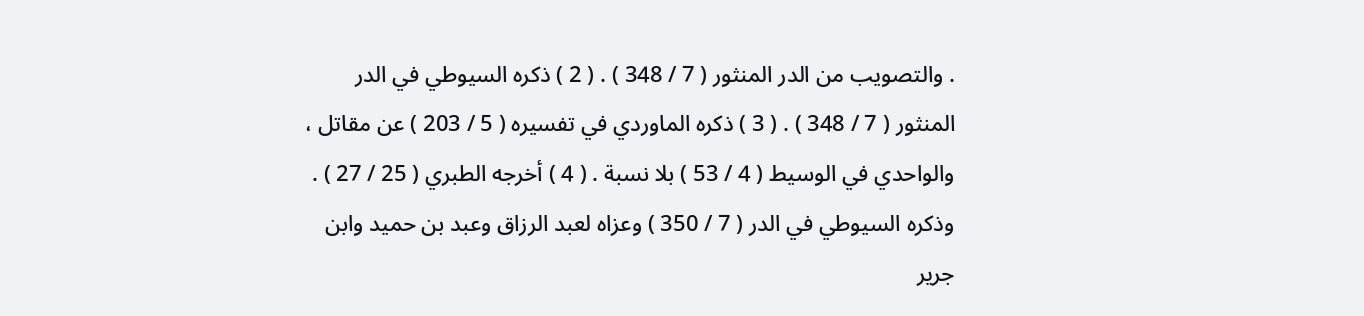. والتصويب من الدر المنثور ( 7 / 348 ) . ( 2 ) ذكره السيوطي في الدر المنثور ( 7 / 348 ) . ( 3 ) ذكره الماوردي في تفسيره ( 5 / 203 ) عن مقاتل ، والواحدي في الوسيط ( 4 / 53 ) بلا نسبة . ( 4 ) أخرجه الطبري ( 25 / 27 ) . وذكره السيوطي في الدر ( 7 / 350 ) وعزاه لعبد الرزاق وعبد بن حميد وابن جرير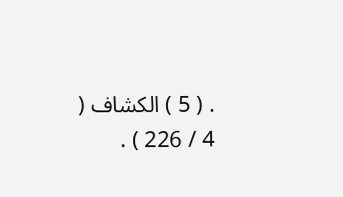. ( 5 ) الكشاف ( 4 / 226 ) .